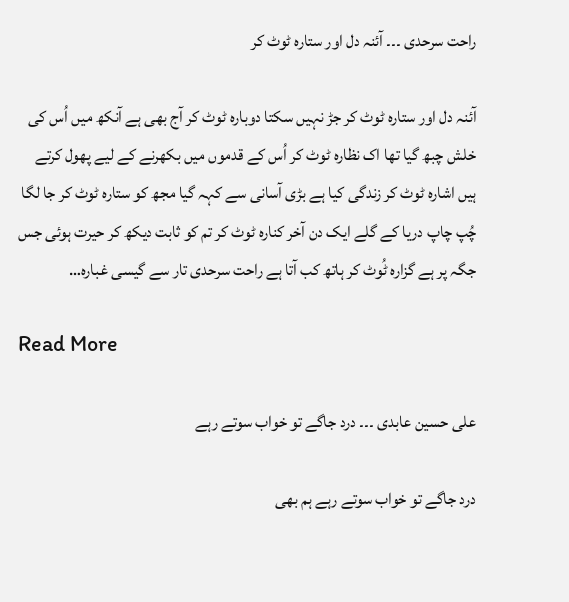راحت سرحدی ۔۔۔ آئنہ دل اور ستارہ ٹوٹ کر

آئنہ دل اور ستارہ ٹوٹ کر جڑ نہیں سکتا دوبارہ ٹوٹ کر آج بھی ہے آنکھ میں اُس کی خلش چبھ گیا تھا اک نظارہ ٹوٹ کر اُس کے قدموں میں بکھرنے کے لیے پھول کرتے ہیں اشارہ ٹوٹ کر زندگی کیا ہے بڑی آسانی سے کہہ گیا مجھ کو ستارہ ٹوٹ کر جا لگا چُپ چاپ دریا کے گلے ایک دن آخر کنارہ ٹوٹ کر تم کو ثابت دیکھ کر حیرت ہوئی جس جگہ پر ہے گزارہ ٹُوٹ کر ہاتھ کب آتا ہے راحت سرحدی تار سے گیسی غبارہ…

Read More

علی حسین عابدی ۔۔۔ درد جاگے تو خواب سوتے رہے

درد جاگے تو خواب سوتے رہے ہم بھی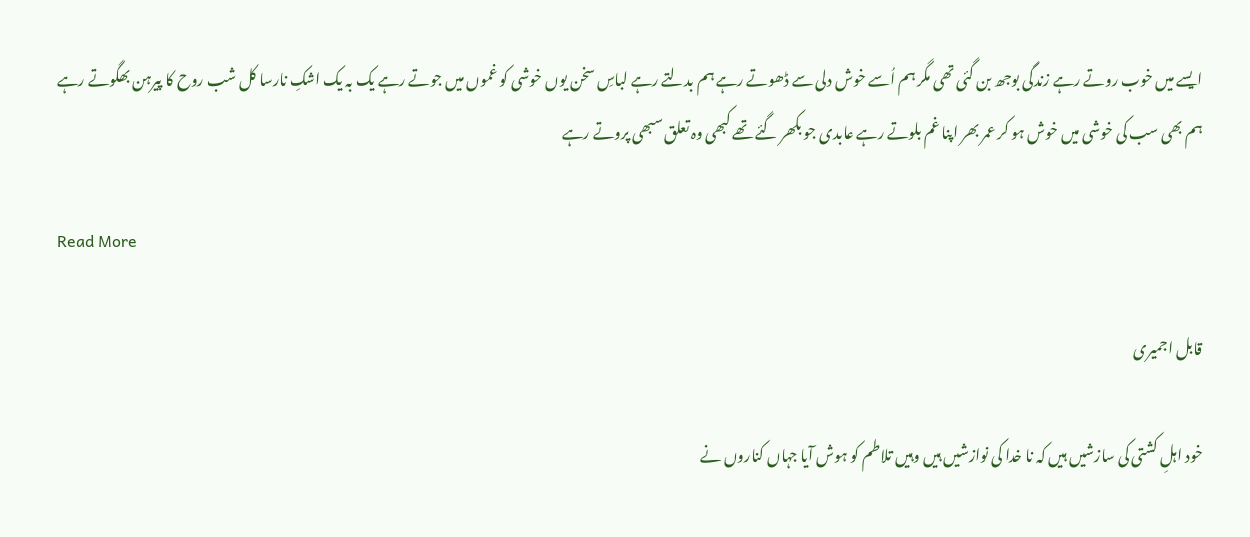ایسے میں خوب روتے رہے زندگی بوجھ بن گئی تھی مگر ہم اُسے خوش دلی سے ڈھوتے رہے ہم بدلتے رہے لباسِ سخن یوں خوشی کو غموں میں جوتے رہے یک بہ یک اشکِ نارسا کل شب روح کا پیرہن بھگوتے رہے ہم بھی سب کی خوشی میں خوش ہو کر عمر بھر اپنا غم بلوتے رہے عابدی جو بکھر گئے تھے کبھی وہ تعلق سبھی پروتے رہے

Read More

قابل اجمیری

خود اہلِ کشتی کی سازشیں ہیں کہ نا خدا کی نوازشیں ہیں وہیں تلاطم کو ہوش آیا جہاں کناروں نے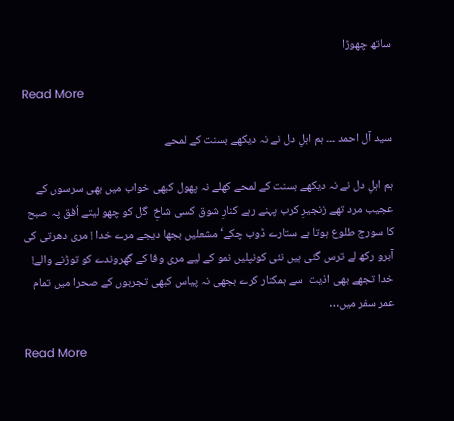ساتھ چھوڑا

Read More

سید آل احمد ۔۔۔ ہم اہلِ دل نے نہ دیکھے بسنت کے لمحے

ہم اہلِ دل نے نہ دیکھے بسنت کے لمحے کھلے نہ پھول کبھی خواب میں بھی سرسوں کے عجیب مرد تھے زنجیرِ کرب پہنے رہے کنارِ شوق کسی شاخِ  گل کو چھو لیتے اُفق پہ صبح کا سورج طلوع ہوتا ہے ستارے ڈوب چکے‘ مشعلیں بجھا دیجے مرے خدا ! مری دھرتی کی آبرو رکھ لے ترس گئی ہیں نئی کونپلیں نمو کے لیے مری وفا کے گھروندے کو توڑنے والے! خدا تجھے بھی اذیت  سے ہمکنار کرے بجھی نہ پیاس کبھی تجربوں کے صحرا میں تمام عمر سفر میں…

Read More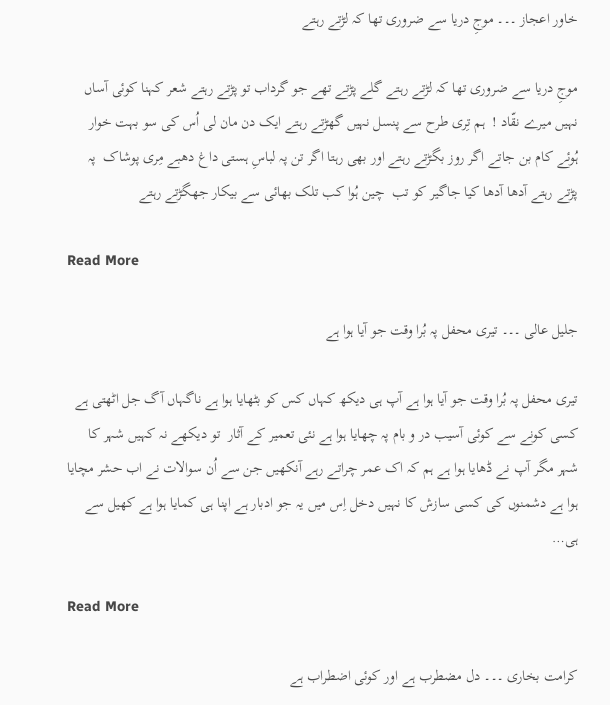خاور اعجاز ۔۔۔ موجِ دریا سے ضروری تھا کہ لڑتے رہتے

موجِ دریا سے ضروری تھا کہ لڑتے رہتے گلے پڑتے تھے جو گرداب تو پڑتے رہتے شعر کہنا کوئی آساں نہیں میرے نقّاد !  ہم تِری طرح سے پنسل نہیں گھڑتے رہتے ایک دن مان لی اُس کی سو بہت خوار ہُوئے کام بن جاتے اگر روز بگڑتے رہتے اور بھی رہتا اگر تن پہ لباسِ ہستی داغ دھبے مِری پوشاک  پہ پڑتے رہتے آدھا آدھا کیا جاگیر کو تب  چین ہُوا کب تلک بھائی سے بیکار جھگڑتے رہتے

Read More

جلیل عالی ۔۔۔ تیری محفل پہ بُرا وقت جو آیا ہوا ہے

تیری محفل پہ بُرا وقت جو آیا ہوا ہے آپ ہی دیکھ کہاں کس کو بٹھایا ہوا ہے ناگہاں آگ جل اٹھتی ہے کسی کونے سے کوئی آسیب در و بام پہ چھایا ہوا ہے نئی تعمیر کے آثار  تو دیکھے نہ کہیں شہر کا شہر مگر آپ نے ڈھایا ہوا ہے ہم کہ اک عمر چراتے رہے آنکھیں جن سے اُن سوالات نے اب حشر مچایا ہوا ہے دشمنوں کی کسی سازش کا نہیں دخل اِس میں یہ جو ادبار ہے اپنا ہی کمایا ہوا ہے کھیل سے ہی…

Read More

کرامت بخاری ۔۔۔ دل مضطرب ہے اور کوئی اضطراب ہے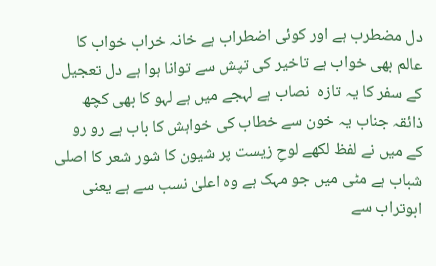دل مضطرب ہے اور کوئی اضطراب ہے خانہ خراب خواب کا عالم بھی خواب ہے تاخیر کی تپش سے توانا ہوا ہے دل تعجیل کے سفر کا یہ تازہ  نصاب ہے لہجے میں ہے لہو کا بھی کچھ ذائقہ جناب یہ خون سے خطاب کی خواہش کا باب ہے رو رو کے میں نے لفظ لکھے لوحِ زیست پر شیون کا شور شعر کا اصلی شباب ہے مٹی میں جو مہک ہے وہ اعلیٰ نسب سے ہے یعنی ابوتراب سے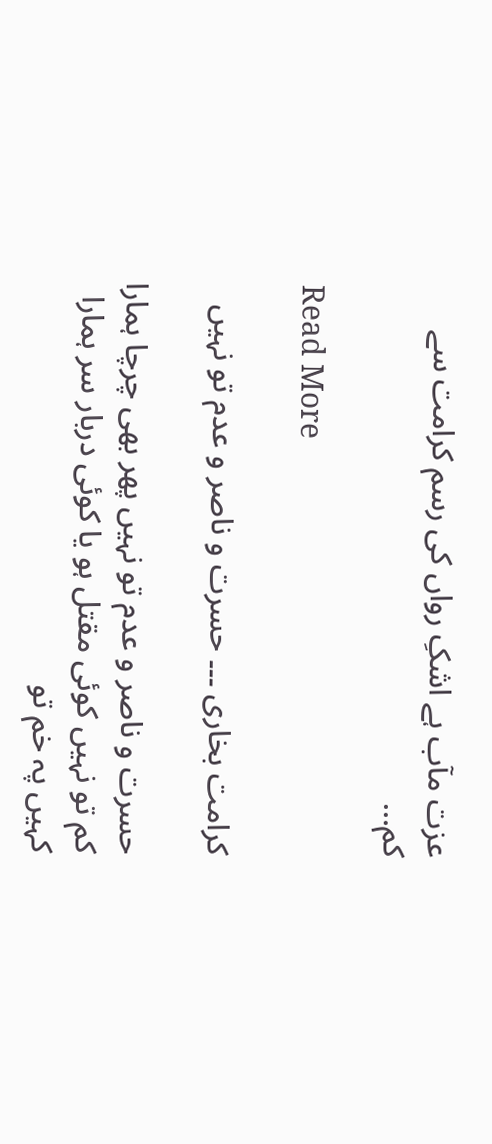عزت مآب ہے اشکِ رواں کی رسم کرامت سے کم…

Read More

کرامت بخاری ۔۔۔ حسرت و ناصر و عدم تو نہیں

حسرت و ناصر و عدم تو نہیں پھر بھی چرچا ہمارا  کم تو نہیں کوئی مقتل ہو یا کوئی دربار سر ہمارا کہیں پہ خم تو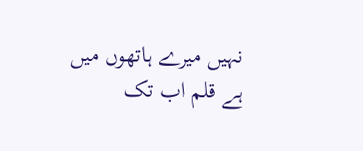نہیں میرے ہاتھوں میں ہے قلم اب تک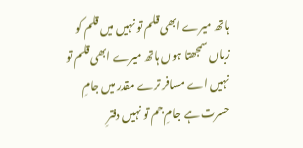ہاتھ میرے ابھی قلم تو نہیں میں قلم کو زباں سمجھتا ہوں ہاتھ میرے ابھی قلم تو نہیں اے مسافر ترے مقدر میں جامِ حسرت ہے جامِ جم تو نہیں دفترِ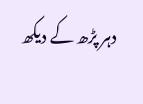دہر پڑھ کے دیکھ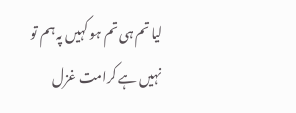لیا تم ہی تم ہو کہیں پہ ہم تو نہیں ہے کرامت غزل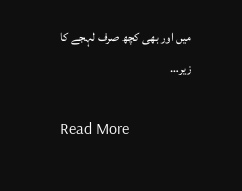میں اور بھی کچھ صرف لہجے کا زیر…

Read More